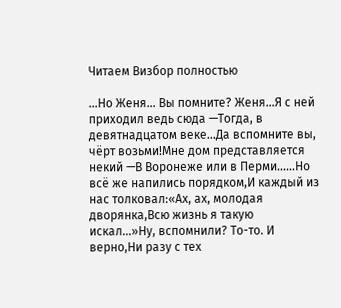Читаем Визбор полностью

…Но Женя… Вы помните? Женя…Я с ней приходил ведь сюда —Тогда, в девятнадцатом веке…Да вспомните вы, чёрт возьми!Мне дом представляется некий —В Воронеже или в Перми……Но всё же напились порядком,И каждый из нас толковал:«Ах, ах, молодая дворянка,Всю жизнь я такую искал…»Ну, вспомнили? То-то. И верно,Ни разу с тех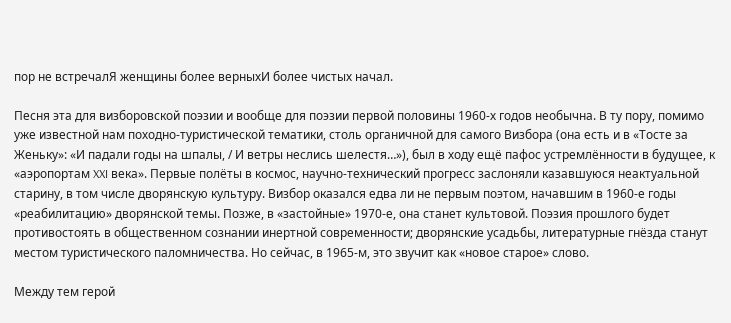пор не встречалЯ женщины более верныхИ более чистых начал.

Песня эта для визборовской поэзии и вообще для поэзии первой половины 1960-х годов необычна. В ту пору, помимо уже известной нам походно-туристической тематики, столь органичной для самого Визбора (она есть и в «Тосте за Женьку»: «И падали годы на шпалы, / И ветры неслись шелестя…»), был в ходу ещё пафос устремлённости в будущее, к «аэропортам XXI века». Первые полёты в космос, научно-технический прогресс заслоняли казавшуюся неактуальной старину, в том числе дворянскую культуру. Визбор оказался едва ли не первым поэтом, начавшим в 1960-е годы «реабилитацию» дворянской темы. Позже, в «застойные» 1970-е, она станет культовой. Поэзия прошлого будет противостоять в общественном сознании инертной современности; дворянские усадьбы, литературные гнёзда станут местом туристического паломничества. Но сейчас, в 1965-м, это звучит как «новое старое» слово.

Между тем герой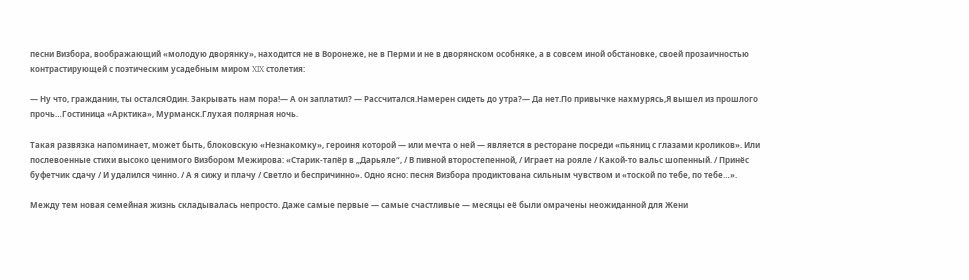песни Визбора, воображающий «молодую дворянку», находится не в Воронеже, не в Перми и не в дворянском особняке, а в совсем иной обстановке, своей прозаичностью контрастирующей с поэтическим усадебным миром XIX столетия:

— Ну что, гражданин, ты осталсяОдин. Закрывать нам пора!— А он заплатил? — Рассчитался.Намерен сидеть до утра?— Да нет.По привычке нахмурясь,Я вышел из прошлого прочь…Гостиница «Арктика», Мурманск.Глухая полярная ночь.

Такая развязка напоминает, может быть, блоковскую «Незнакомку», героиня которой — или мечта о ней — является в ресторане посреди «пьяниц с глазами кроликов». Или послевоенные стихи высоко ценимого Визбором Межирова: «Старик-тапёр в „Дарьяле“, / В пивной второстепенной, / Играет на рояле / Какой-то вальс шопенный. / Принёс буфетчик сдачу / И удалился чинно. / А я сижу и плачу / Светло и беспричинно». Одно ясно: песня Визбора продиктована сильным чувством и «тоской по тебе, по тебе…».

Между тем новая семейная жизнь складывалась непросто. Даже самые первые — самые счастливые — месяцы её были омрачены неожиданной для Жени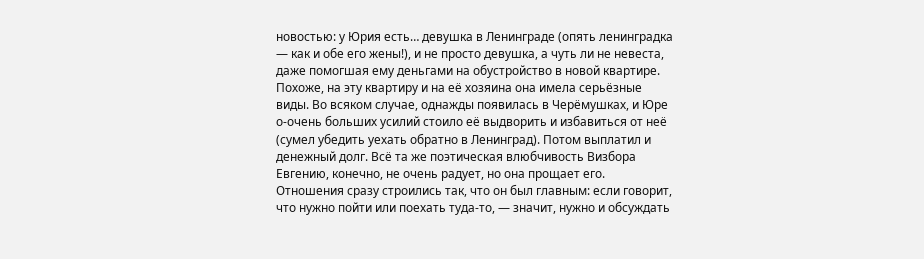новостью: у Юрия есть… девушка в Ленинграде (опять ленинградка — как и обе его жены!), и не просто девушка, а чуть ли не невеста, даже помогшая ему деньгами на обустройство в новой квартире. Похоже, на эту квартиру и на её хозяина она имела серьёзные виды. Во всяком случае, однажды появилась в Черёмушках, и Юре о-очень больших усилий стоило её выдворить и избавиться от неё (сумел убедить уехать обратно в Ленинград). Потом выплатил и денежный долг. Всё та же поэтическая влюбчивость Визбора Евгению, конечно, не очень радует, но она прощает его. Отношения сразу строились так, что он был главным: если говорит, что нужно пойти или поехать туда-то, — значит, нужно и обсуждать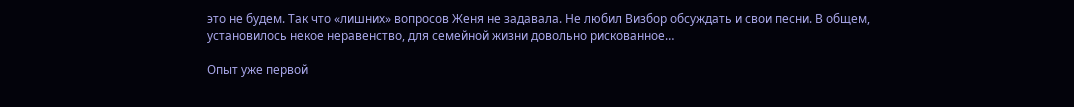это не будем. Так что «лишних» вопросов Женя не задавала. Не любил Визбор обсуждать и свои песни. В общем, установилось некое неравенство, для семейной жизни довольно рискованное…

Опыт уже первой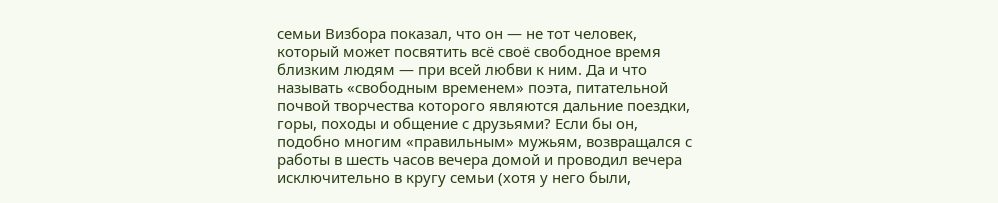семьи Визбора показал, что он — не тот человек, который может посвятить всё своё свободное время близким людям — при всей любви к ним. Да и что называть «свободным временем» поэта, питательной почвой творчества которого являются дальние поездки, горы, походы и общение с друзьями? Если бы он, подобно многим «правильным» мужьям, возвращался с работы в шесть часов вечера домой и проводил вечера исключительно в кругу семьи (хотя у него были,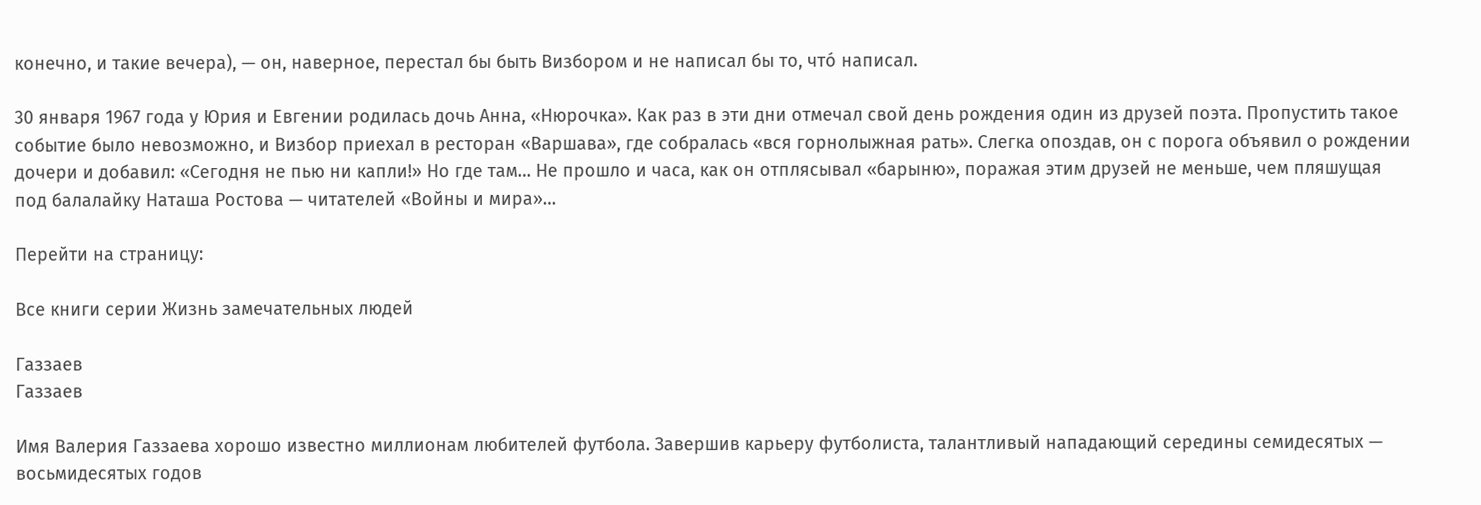конечно, и такие вечера), — он, наверное, перестал бы быть Визбором и не написал бы то, что́ написал.

30 января 1967 года у Юрия и Евгении родилась дочь Анна, «Нюрочка». Как раз в эти дни отмечал свой день рождения один из друзей поэта. Пропустить такое событие было невозможно, и Визбор приехал в ресторан «Варшава», где собралась «вся горнолыжная рать». Слегка опоздав, он с порога объявил о рождении дочери и добавил: «Сегодня не пью ни капли!» Но где там… Не прошло и часа, как он отплясывал «барыню», поражая этим друзей не меньше, чем пляшущая под балалайку Наташа Ростова — читателей «Войны и мира»…

Перейти на страницу:

Все книги серии Жизнь замечательных людей

Газзаев
Газзаев

Имя Валерия Газзаева хорошо известно миллионам любителей футбола. Завершив карьеру футболиста, талантливый нападающий середины семидесятых — восьмидесятых годов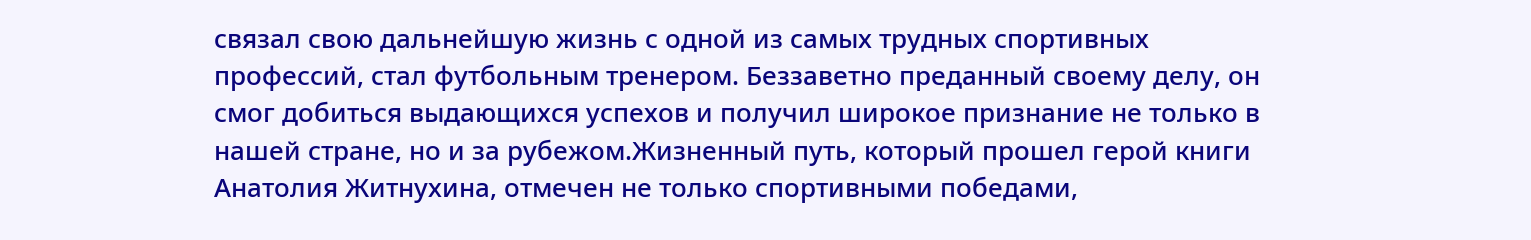связал свою дальнейшую жизнь с одной из самых трудных спортивных профессий, стал футбольным тренером. Беззаветно преданный своему делу, он смог добиться выдающихся успехов и получил широкое признание не только в нашей стране, но и за рубежом.Жизненный путь, который прошел герой книги Анатолия Житнухина, отмечен не только спортивными победами,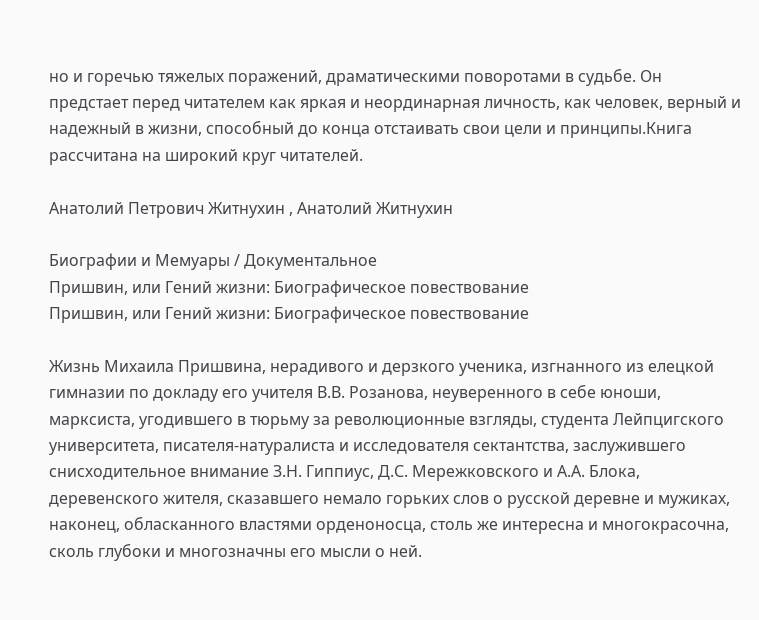но и горечью тяжелых поражений, драматическими поворотами в судьбе. Он предстает перед читателем как яркая и неординарная личность, как человек, верный и надежный в жизни, способный до конца отстаивать свои цели и принципы.Книга рассчитана на широкий круг читателей.

Анатолий Петрович Житнухин , Анатолий Житнухин

Биографии и Мемуары / Документальное
Пришвин, или Гений жизни: Биографическое повествование
Пришвин, или Гений жизни: Биографическое повествование

Жизнь Михаила Пришвина, нерадивого и дерзкого ученика, изгнанного из елецкой гимназии по докладу его учителя В.В. Розанова, неуверенного в себе юноши, марксиста, угодившего в тюрьму за революционные взгляды, студента Лейпцигского университета, писателя-натуралиста и исследователя сектантства, заслужившего снисходительное внимание З.Н. Гиппиус, Д.С. Мережковского и А.А. Блока, деревенского жителя, сказавшего немало горьких слов о русской деревне и мужиках, наконец, обласканного властями орденоносца, столь же интересна и многокрасочна, сколь глубоки и многозначны его мысли о ней.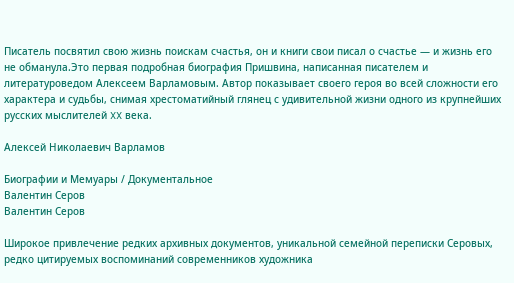Писатель посвятил свою жизнь поискам счастья, он и книги свои писал о счастье — и жизнь его не обманула.Это первая подробная биография Пришвина, написанная писателем и литературоведом Алексеем Варламовым. Автор показывает своего героя во всей сложности его характера и судьбы, снимая хрестоматийный глянец с удивительной жизни одного из крупнейших русских мыслителей XX века.

Алексей Николаевич Варламов

Биографии и Мемуары / Документальное
Валентин Серов
Валентин Серов

Широкое привлечение редких архивных документов, уникальной семейной переписки Серовых, редко цитируемых воспоминаний современников художника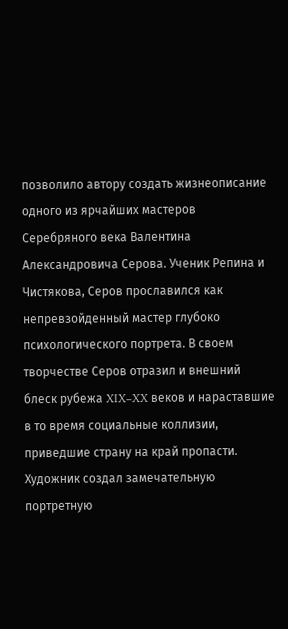позволило автору создать жизнеописание одного из ярчайших мастеров Серебряного века Валентина Александровича Серова. Ученик Репина и Чистякова, Серов прославился как непревзойденный мастер глубоко психологического портрета. В своем творчестве Серов отразил и внешний блеск рубежа XIX–XX веков и нараставшие в то время социальные коллизии, приведшие страну на край пропасти. Художник создал замечательную портретную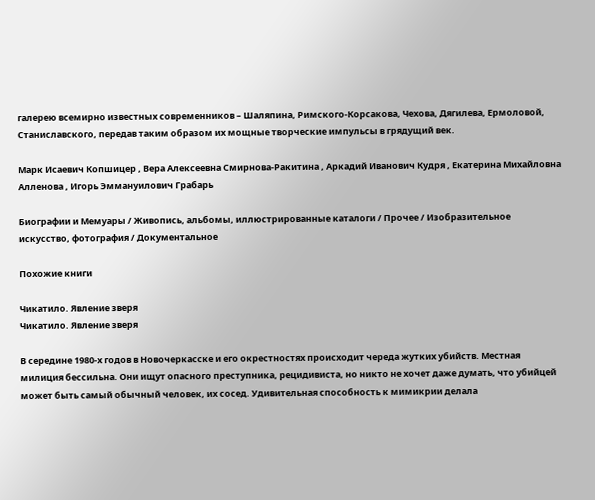галерею всемирно известных современников – Шаляпина, Римского-Корсакова, Чехова, Дягилева, Ермоловой, Станиславского, передав таким образом их мощные творческие импульсы в грядущий век.

Марк Исаевич Копшицер , Вера Алексеевна Смирнова-Ракитина , Аркадий Иванович Кудря , Екатерина Михайловна Алленова , Игорь Эммануилович Грабарь

Биографии и Мемуары / Живопись, альбомы, иллюстрированные каталоги / Прочее / Изобразительное искусство, фотография / Документальное

Похожие книги

Чикатило. Явление зверя
Чикатило. Явление зверя

В середине 1980-х годов в Новочеркасске и его окрестностях происходит череда жутких убийств. Местная милиция бессильна. Они ищут опасного преступника, рецидивиста, но никто не хочет даже думать, что убийцей может быть самый обычный человек, их сосед. Удивительная способность к мимикрии делала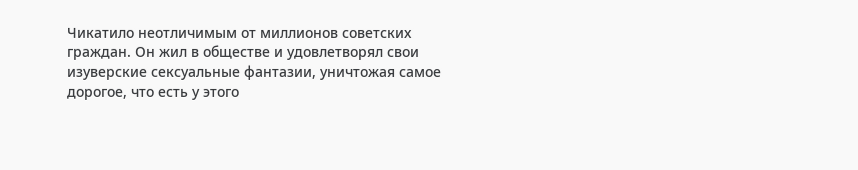Чикатило неотличимым от миллионов советских граждан. Он жил в обществе и удовлетворял свои изуверские сексуальные фантазии, уничтожая самое дорогое, что есть у этого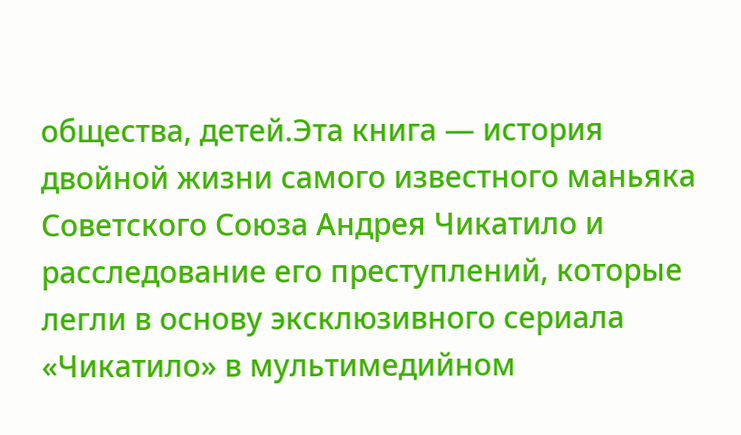общества, детей.Эта книга — история двойной жизни самого известного маньяка Советского Союза Андрея Чикатило и расследование его преступлений, которые легли в основу эксклюзивного сериала «Чикатило» в мультимедийном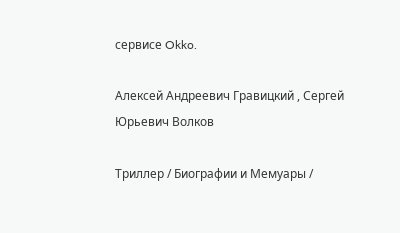сервисе Okko.

Алексей Андреевич Гравицкий , Сергей Юрьевич Волков

Триллер / Биографии и Мемуары /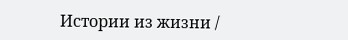Истории из жизни /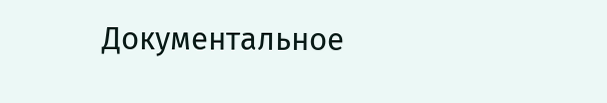Документальное